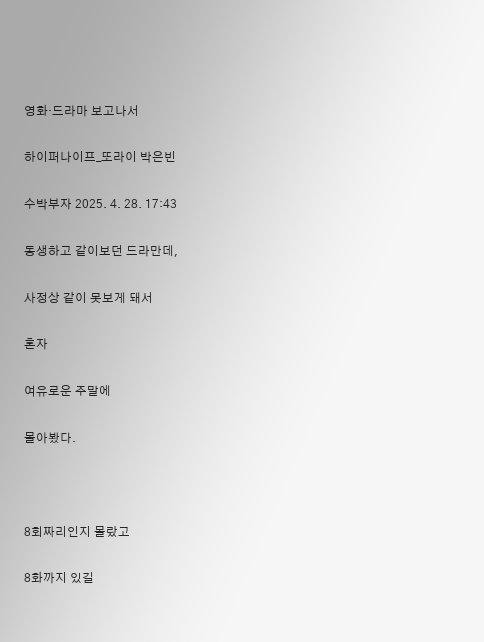영화·드라마 보고나서

하이퍼나이프_또라이 박은빈

수박부자 2025. 4. 28. 17:43

동생하고 같이보던 드라만데,

사정상 같이 못보게 돼서

혼자

여유로운 주말에

몰아봤다.



8회짜리인지 몰랐고

8화까지 있길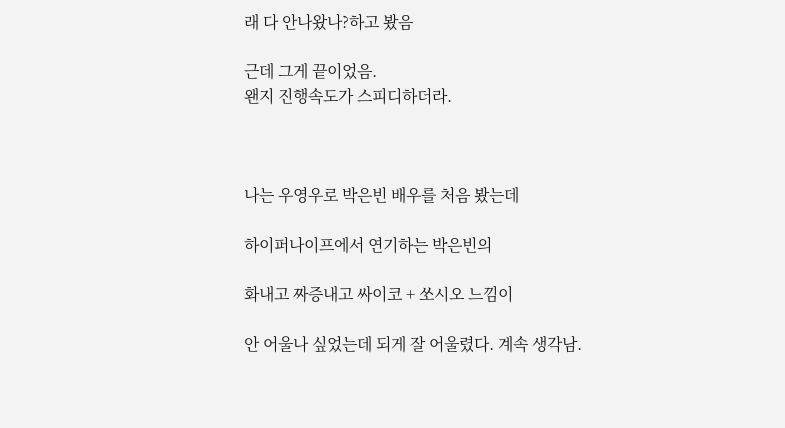래 다 안나왔나?하고 봤음

근데 그게 끝이었음.
왠지 진행속도가 스피디하더라.



나는 우영우로 박은빈 배우를 처음 봤는데

하이퍼나이프에서 연기하는 박은빈의

화내고 짜증내고 싸이코 + 쏘시오 느낌이

안 어울나 싶었는데 되게 잘 어울렸다. 계속 생각남.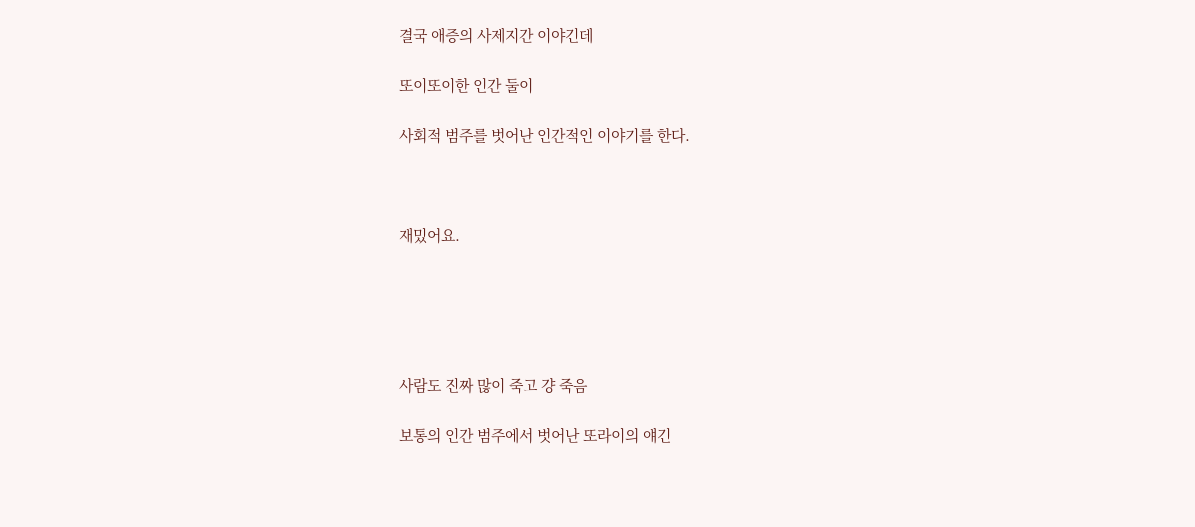결국 애증의 사제지간 이야긴데

또이또이한 인간 둘이

사회적 범주를 벗어난 인간적인 이야기를 한다.



재밌어요.





사람도 진짜 많이 죽고 걍 죽음

보통의 인간 범주에서 벗어난 또라이의 얘긴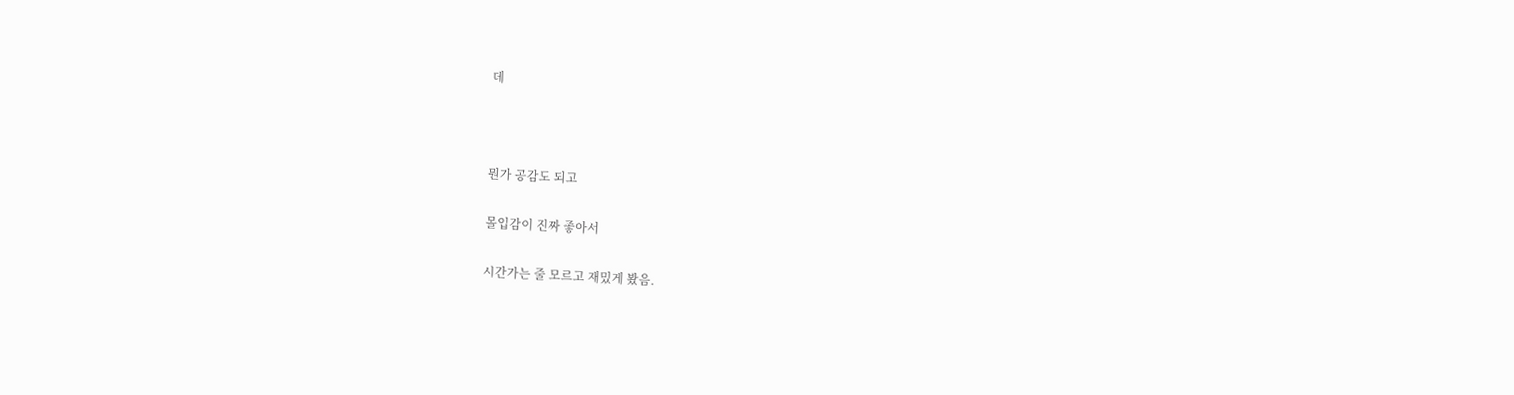데



뭔가 공감도 되고

몰입감이 진짜 좋아서

시간가는 줄 모르고 재밌게 봤음.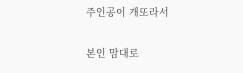주인공이 개또라서

본인 맘대로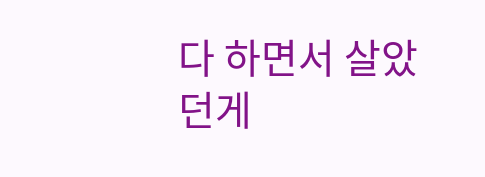다 하면서 살았던게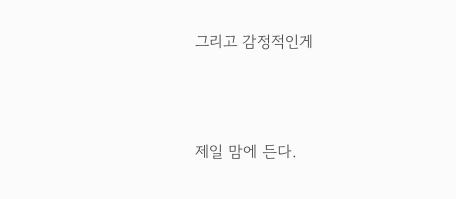그리고 감정적인게



제일 맘에 든다.